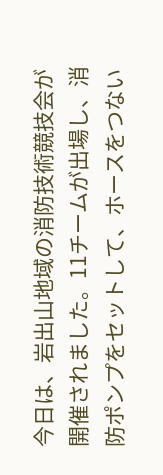今日は、岩出山地域の消防技術競技会が開催されました。11チームが出場し、消防ポンプをセットして、ホースをつない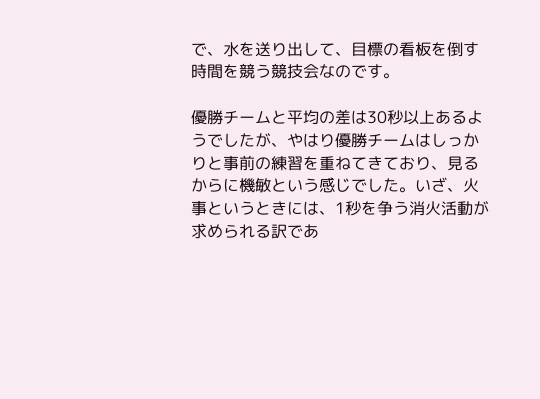で、水を送り出して、目標の看板を倒す時間を競う競技会なのです。

優勝チームと平均の差は30秒以上あるようでしたが、やはり優勝チームはしっかりと事前の練習を重ねてきており、見るからに機敏という感じでした。いざ、火事というときには、1秒を争う消火活動が求められる訳であ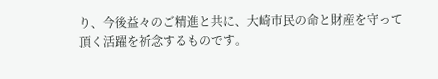り、今後益々のご精進と共に、大崎市民の命と財産を守って頂く活躍を祈念するものです。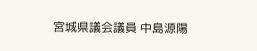宮城県議会議員 中島源陽